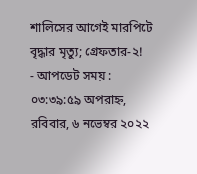শালিসের আগেই মারপিটে বৃদ্ধার মৃত্যু; গ্রেফতার-২!
- আপডেট সময় : ০৩:৩৯:৫৯ অপরাহ্ন, রবিবার, ৬ নভেম্বর ২০২২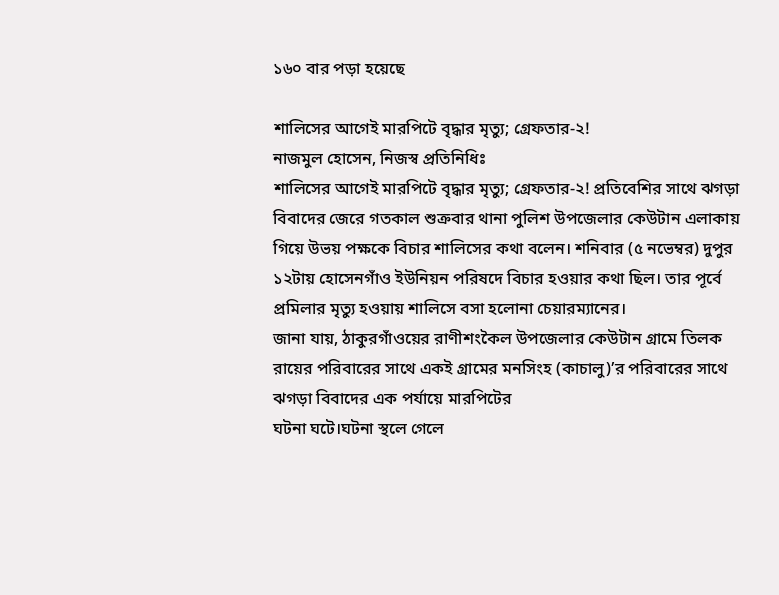১৬০ বার পড়া হয়েছে

শালিসের আগেই মারপিটে বৃদ্ধার মৃত্যু; গ্রেফতার-২!
নাজমুল হোসেন, নিজস্ব প্রতিনিধিঃ
শালিসের আগেই মারপিটে বৃদ্ধার মৃত্যু; গ্রেফতার-২! প্রতিবেশির সাথে ঝগড়া বিবাদের জেরে গতকাল শুক্রবার থানা পুলিশ উপজেলার কেউটান এলাকায় গিয়ে উভয় পক্ষকে বিচার শালিসের কথা বলেন। শনিবার (৫ নভেম্বর) দুপুর ১২টায় হোসেনগাঁও ইউনিয়ন পরিষদে বিচার হওয়ার কথা ছিল। তার পূর্বে প্রমিলার মৃত্যু হওয়ায় শালিসে বসা হলোনা চেয়ারম্যানের।
জানা যায়, ঠাকুরগাঁওয়ের রাণীশংকৈল উপজেলার কেউটান গ্রামে তিলক রায়ের পরিবারের সাথে একই গ্রামের মনসিংহ (কাচালু)’র পরিবারের সাথে ঝগড়া বিবাদের এক পর্যায়ে মারপিটের
ঘটনা ঘটে।ঘটনা স্থলে গেলে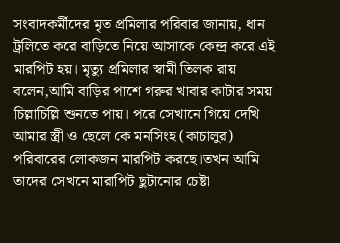সংবাদকর্মীদের মৃত প্রমিলার পরিবার জানায়, ধান ট্রলিতে করে বাড়িতে নিয়ে আসাকে কেন্দ্র করে এই মারপিট হয়। মৃত্যু প্রমিলার স্বামী তিলক রায় বলেন,আমি বাড়ির পাশে গরুর খাবার কাটার সময় চিল্লাচিল্লি শুনতে পায়। পরে সেখানে গিয়ে দেখি আমার স্ত্রী ও ছেলে কে মনসিংহ (কাচালুর) পরিবারের লোকজন মারপিট করছে।তখন আমি তাদের সেখনে মারাপিট ছুটানোর চেষ্টা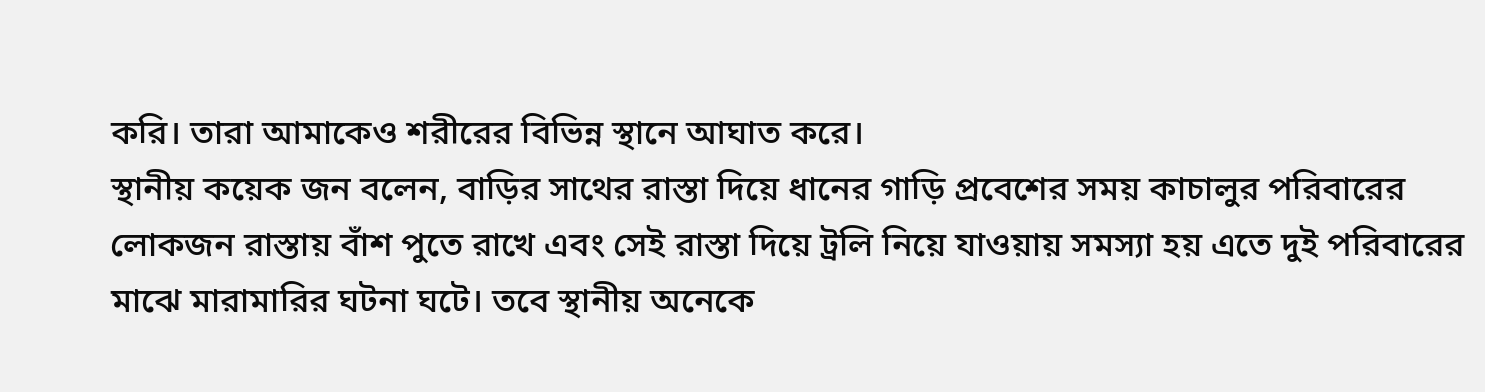করি। তারা আমাকেও শরীরের বিভিন্ন স্থানে আঘাত করে।
স্থানীয় কয়েক জন বলেন, বাড়ির সাথের রাস্তা দিয়ে ধানের গাড়ি প্রবেশের সময় কাচালুর পরিবারের লোকজন রাস্তায় বাঁশ পুতে রাখে এবং সেই রাস্তা দিয়ে ট্রলি নিয়ে যাওয়ায় সমস্যা হয় এতে দুই পরিবারের মাঝে মারামারির ঘটনা ঘটে। তবে স্থানীয় অনেকে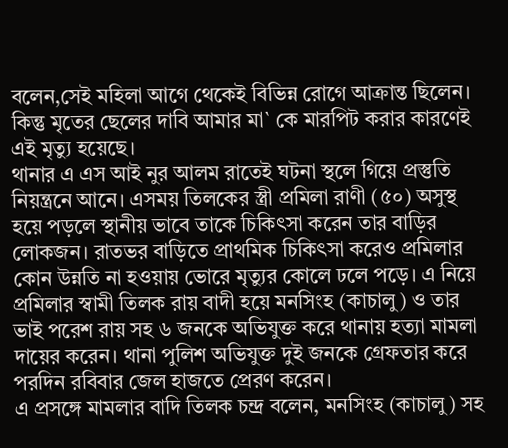বলেন,সেই মহিলা আগে থেকেই বিভিন্ন রোগে আক্রান্ত ছিলেন। কিন্তু মৃতের ছেলের দাবি আমার মা` কে মারপিট করার কারণেই এই মৃত্যু হয়েছে।
থানার এ এস আই নুর আলম রাতেই ঘটনা স্থলে গিয়ে প্রস্তুতি নিয়ন্ত্রনে আনে। এসময় তিলকের স্ত্রী প্রমিলা রাণী (৫০) অসুস্থ হয়ে পড়লে স্থানীয় ভাবে তাকে চিকিৎসা করেন তার বাড়ির লোকজন। রাতভর বাড়িতে প্রাথমিক চিকিৎসা করেও প্রমিলার কোন উন্নতি না হওয়ায় ভোরে মৃত্যুর কোলে ঢলে পড়ে। এ নিয়ে প্রমিলার স্বামী তিলক রায় বাদী হয়ে মনসিংহ (কাচালু) ও তার ভাই পরেশ রায় সহ ৬ জনকে অভিযুক্ত করে থানায় হত্যা মামলা দায়ের করেন। থানা পুলিশ অভিযুক্ত দুই জনকে গ্রেফতার করে পরদিন রবিবার জেল হাজতে প্রেরণ করেন।
এ প্রসঙ্গে মামলার বাদি তিলক চন্দ্র বলেন, মনসিংহ (কাচালু) সহ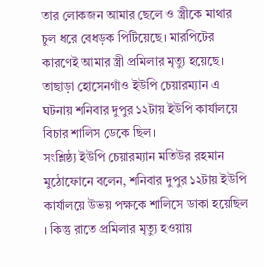তার লোকজন আমার ছেলে ও স্ত্রীকে মাথার চুল ধরে বেধড়ক পিটিয়েছে। মারপিটের কারণেই আমার স্ত্রী প্রমিলার মৃত্যু হয়েছে। তাছাড়া হোসেনগাঁও ইউপি চেয়ারম্যান এ ঘটনায় শনিবার দুপুর ১২টায় ইউপি কার্যালয়ে বিচার শালিস ডেকে ছিল।
সংশ্লিষ্ঠ্য ইউপি চেয়ারম্যান মতিউর রহমান মুঠোফোনে বলেন, শনিবার দুপুর ১২টায় ইউপি কার্যালয়ে উভয় পক্ষকে শালিসে ডাকা হয়েছিল । কিন্তু রাতে প্রমিলার মৃত্যু হওয়ায়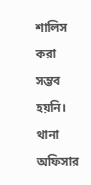শালিস করা সম্ভব হয়নি।
থানা অফিসার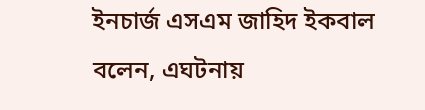ইনচার্জ এসএম জাহিদ ইকবাল বলেন, এঘটনায়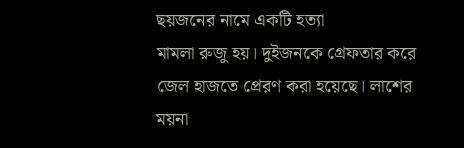ছয়জনের নামে একটি হত্যা
মামলা রুজু হয়। দুইজনকে গ্রেফতার করে জেল হাজতে প্রেরণ করা হয়েছে। লাশের ময়না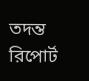তদন্ত
রিপোর্ট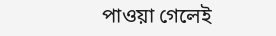পাওয়া গেলেই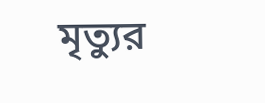মৃত্যুর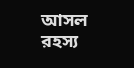আসল রহস্য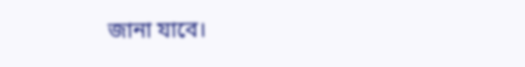জানা যাবে।